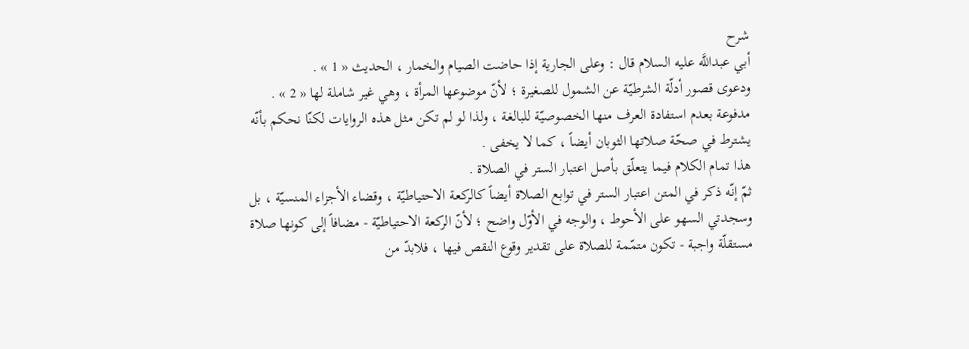شرح
أبي عبداللَّه عليه السلام قال : وعلى الجارية إذا حاضت الصيام والخمار ، الحديث « 1 » .
ودعوى قصور أدلّة الشرطيّة عن الشمول للصغيرة ؛ لأنّ موضوعها المرأة ، وهي غير شاملة لها « 2 » .
مدفوعة بعدم استفادة العرف منها الخصوصيّة للبالغة ، ولذا لو لم تكن مثل هذه الروايات لكنّا نحكم بأنّه يشترط في صحّة صلاتها الثوبان أيضاً ، كما لا يخفى .
هذا تمام الكلام فيما يتعلّق بأصل اعتبار الستر في الصلاة .
ثمّ إنّه ذكر في المتن اعتبار الستر في توابع الصلاة أيضاً كالركعة الاحتياطيّة ، وقضاء الأجزاء المنسيّة ، بل وسجدتي السهو على الأحوط ، والوجه في الأوّل واضح ؛ لأنّ الركعة الاحتياطيّة - مضافاً إلى كونها صلاة مستقلّة واجبة - تكون متمّمة للصلاة على تقدير وقوع النقص فيها ، فلابدّ من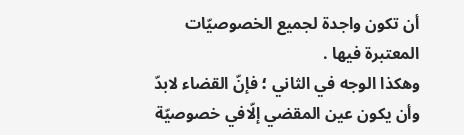أن تكون واجدة لجميع الخصوصيّات المعتبرة فيها .
وهكذا الوجه في الثاني ؛ فإنّ القضاء لابدّ وأن يكون عين المقضي إلّافي خصوصيّة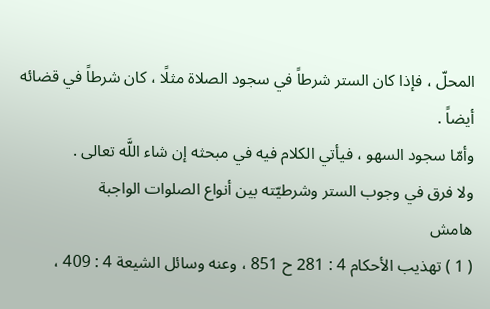المحلّ ، فإذا كان الستر شرطاً في سجود الصلاة مثلًا ، كان شرطاً في قضائه أيضاً .
وأمّا سجود السهو ، فيأتي الكلام فيه في مبحثه إن شاء اللَّه تعالى .
ولا فرق في وجوب الستر وشرطيّته بين أنواع الصلوات الواجبة
هامش
( 1 ) تهذيب الأحكام 4 : 281 ح 851 ، وعنه وسائل الشيعة 4 : 409 ،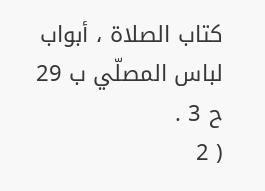كتاب الصلاة ، أبواب لباس المصلّي ب 29 ح 3 .
( 2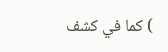) كما في كشف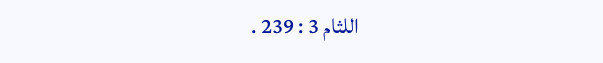اللثام 3 : 239 .